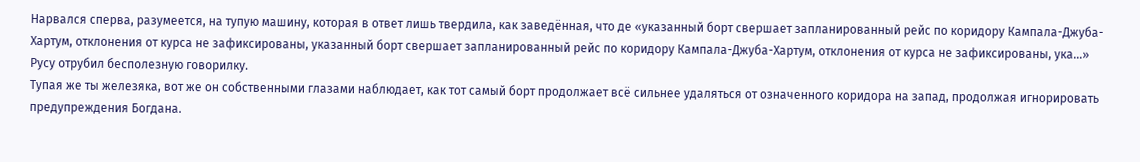Нарвался сперва, разумеется, на тупую машину, которая в ответ лишь твердила, как заведённая, что де «указанный борт свершает запланированный рейс по коридору Кампала-Джуба-Хартум, отклонения от курса не зафиксированы, указанный борт свершает запланированный рейс по коридору Кампала-Джуба-Хартум, отклонения от курса не зафиксированы, ука…»
Русу отрубил бесполезную говорилку.
Тупая же ты железяка, вот же он собственными глазами наблюдает, как тот самый борт продолжает всё сильнее удаляться от означенного коридора на запад, продолжая игнорировать предупреждения Богдана.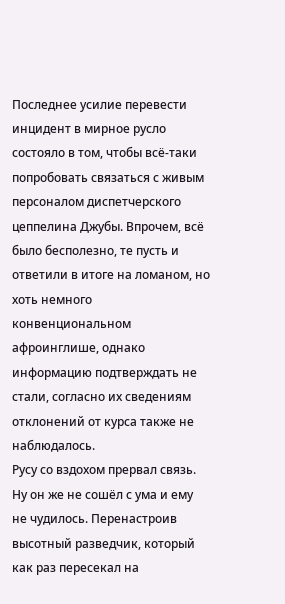Последнее усилие перевести инцидент в мирное русло состояло в том, чтобы всё-таки попробовать связаться с живым персоналом диспетчерского цеппелина Джубы. Впрочем, всё было бесполезно, те пусть и ответили в итоге на ломаном, но хоть немного конвенциональном афроинглише, однако информацию подтверждать не стали, согласно их сведениям отклонений от курса также не наблюдалось.
Русу со вздохом прервал связь. Ну он же не сошёл с ума и ему не чудилось. Перенастроив высотный разведчик, который как раз пересекал на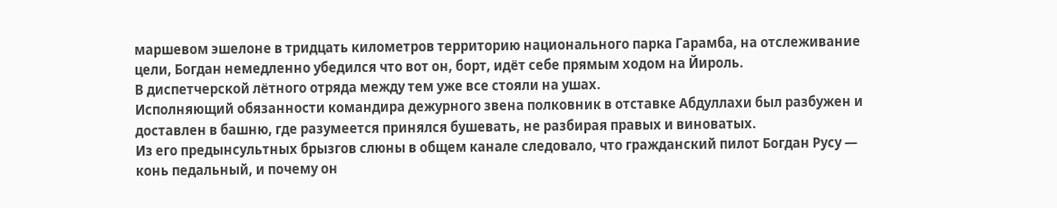маршевом эшелоне в тридцать километров территорию национального парка Гарамба, на отслеживание цели, Богдан немедленно убедился что вот он, борт, идёт себе прямым ходом на Йироль.
В диспетчерской лётного отряда между тем уже все стояли на ушах.
Исполняющий обязанности командира дежурного звена полковник в отставке Абдуллахи был разбужен и доставлен в башню, где разумеется принялся бушевать, не разбирая правых и виноватых.
Из его предынсультных брызгов слюны в общем канале следовало, что гражданский пилот Богдан Русу — конь педальный, и почему он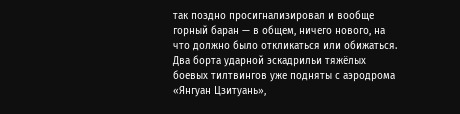так поздно просигнализировал и вообще горный баран — в общем, ничего нового, на что должно было откликаться или обижаться. Два борта ударной эскадрильи тяжёлых боевых тилтвингов уже подняты с аэродрома «Янгуан Цзитуань»,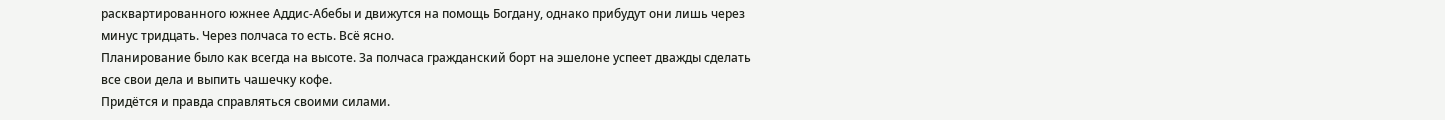расквартированного южнее Аддис-Абебы и движутся на помощь Богдану, однако прибудут они лишь через минус тридцать. Через полчаса то есть. Всё ясно.
Планирование было как всегда на высоте. За полчаса гражданский борт на эшелоне успеет дважды сделать все свои дела и выпить чашечку кофе.
Придётся и правда справляться своими силами.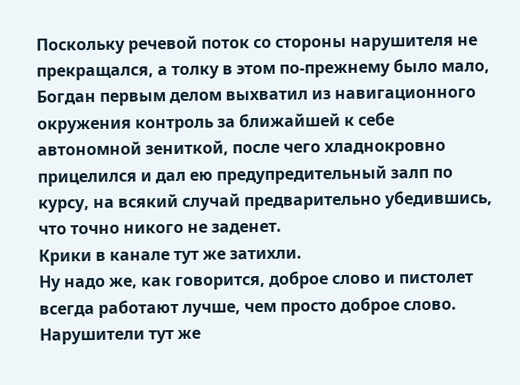Поскольку речевой поток со стороны нарушителя не прекращался, а толку в этом по-прежнему было мало, Богдан первым делом выхватил из навигационного окружения контроль за ближайшей к себе автономной зениткой, после чего хладнокровно прицелился и дал ею предупредительный залп по курсу, на всякий случай предварительно убедившись, что точно никого не заденет.
Крики в канале тут же затихли.
Ну надо же, как говорится, доброе слово и пистолет всегда работают лучше, чем просто доброе слово. Нарушители тут же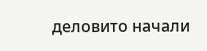деловито начали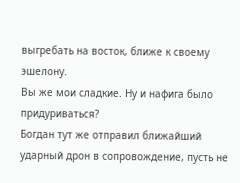выгребать на восток, ближе к своему эшелону.
Вы же мои сладкие. Ну и нафига было придуриваться?
Богдан тут же отправил ближайший ударный дрон в сопровождение, пусть не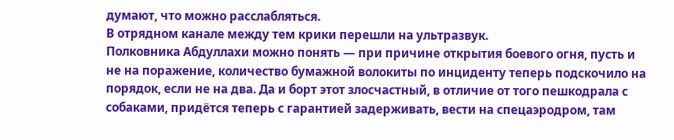думают, что можно расслабляться.
В отрядном канале между тем крики перешли на ультразвук.
Полковника Абдуллахи можно понять — при причине открытия боевого огня, пусть и не на поражение, количество бумажной волокиты по инциденту теперь подскочило на порядок, если не на два. Да и борт этот злосчастный, в отличие от того пешкодрала с собаками, придётся теперь с гарантией задерживать, вести на спецаэродром, там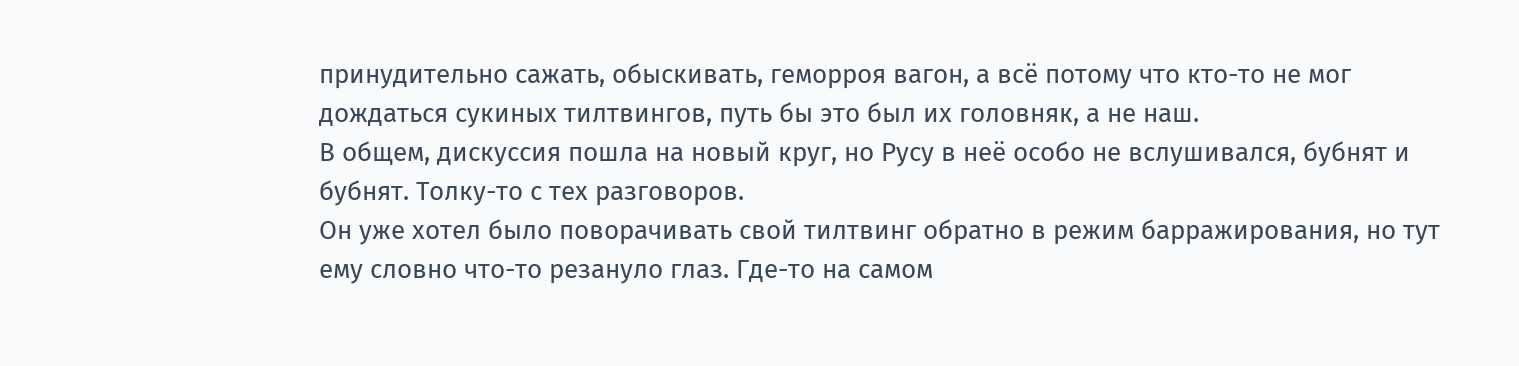принудительно сажать, обыскивать, геморроя вагон, а всё потому что кто-то не мог дождаться сукиных тилтвингов, путь бы это был их головняк, а не наш.
В общем, дискуссия пошла на новый круг, но Русу в неё особо не вслушивался, бубнят и бубнят. Толку-то с тех разговоров.
Он уже хотел было поворачивать свой тилтвинг обратно в режим барражирования, но тут ему словно что-то резануло глаз. Где-то на самом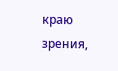краю зрения,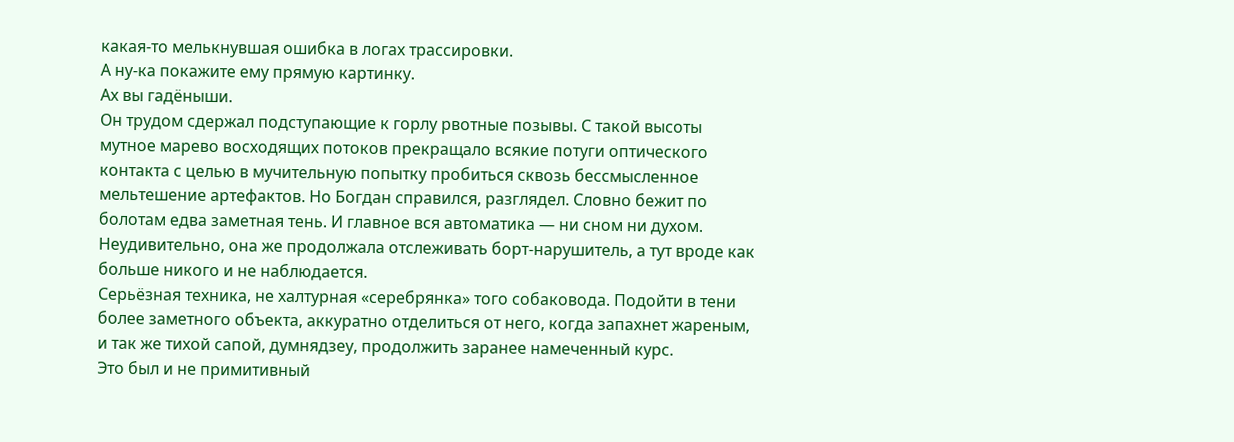какая-то мелькнувшая ошибка в логах трассировки.
А ну-ка покажите ему прямую картинку.
Ах вы гадёныши.
Он трудом сдержал подступающие к горлу рвотные позывы. С такой высоты мутное марево восходящих потоков прекращало всякие потуги оптического контакта с целью в мучительную попытку пробиться сквозь бессмысленное мельтешение артефактов. Но Богдан справился, разглядел. Словно бежит по болотам едва заметная тень. И главное вся автоматика — ни сном ни духом. Неудивительно, она же продолжала отслеживать борт-нарушитель, а тут вроде как больше никого и не наблюдается.
Серьёзная техника, не халтурная «серебрянка» того собаковода. Подойти в тени более заметного объекта, аккуратно отделиться от него, когда запахнет жареным, и так же тихой сапой, думнядзеу, продолжить заранее намеченный курс.
Это был и не примитивный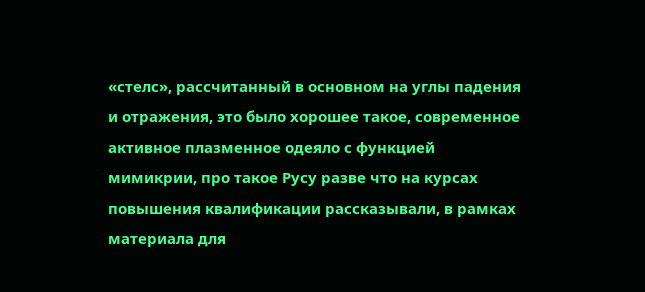«стелс», рассчитанный в основном на углы падения и отражения, это было хорошее такое, современное активное плазменное одеяло с функцией мимикрии, про такое Русу разве что на курсах повышения квалификации рассказывали, в рамках материала для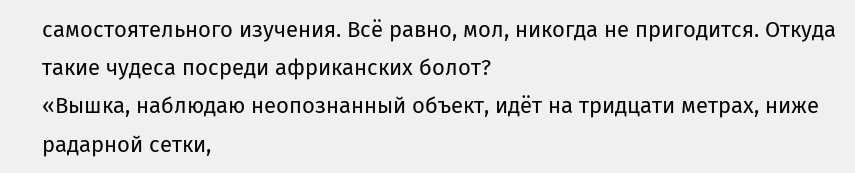самостоятельного изучения. Всё равно, мол, никогда не пригодится. Откуда такие чудеса посреди африканских болот?
«Вышка, наблюдаю неопознанный объект, идёт на тридцати метрах, ниже радарной сетки,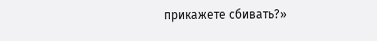прикажете сбивать?»